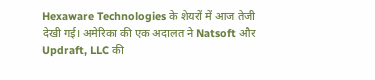Hexaware Technologies के शेयरों में आज तेजी देखी गई। अमेरिका की एक अदालत ने Natsoft और Updraft, LLC की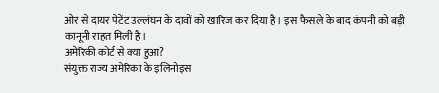ओर से दायर पेटेंट उल्लंघन के दावों को खारिज कर दिया है। इस फैसले के बाद कंपनी को बड़ी कानूनी राहत मिली है।
अमेरिकी कोर्ट से क्या हुआ?
संयुक्त राज्य अमेरिका के इलिनोइस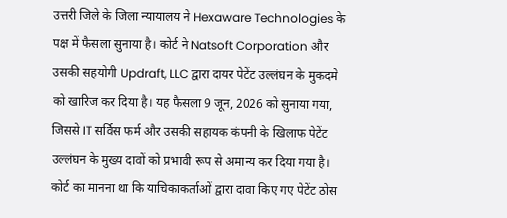उत्तरी जिले के जिला न्यायालय ने Hexaware Technologies के पक्ष में फैसला सुनाया है। कोर्ट ने Natsoft Corporation और उसकी सहयोगी Updraft, LLC द्वारा दायर पेटेंट उल्लंघन के मुकदमे को खारिज कर दिया है। यह फैसला 9 जून, 2026 को सुनाया गया, जिससे IT सर्विस फर्म और उसकी सहायक कंपनी के खिलाफ पेटेंट उल्लंघन के मुख्य दावों को प्रभावी रूप से अमान्य कर दिया गया है।
कोर्ट का मानना था कि याचिकाकर्ताओं द्वारा दावा किए गए पेटेंट ठोस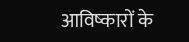आविष्कारों के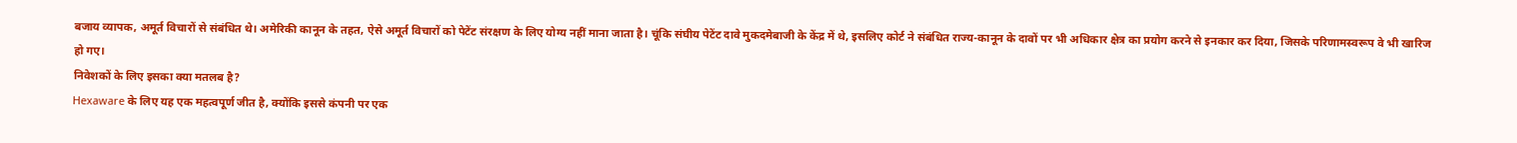बजाय व्यापक, अमूर्त विचारों से संबंधित थे। अमेरिकी कानून के तहत, ऐसे अमूर्त विचारों को पेटेंट संरक्षण के लिए योग्य नहीं माना जाता है। चूंकि संघीय पेटेंट दावे मुकदमेबाजी के केंद्र में थे, इसलिए कोर्ट ने संबंधित राज्य-कानून के दावों पर भी अधिकार क्षेत्र का प्रयोग करने से इनकार कर दिया, जिसके परिणामस्वरूप वे भी खारिज हो गए।
निवेशकों के लिए इसका क्या मतलब है?
Hexaware के लिए यह एक महत्वपूर्ण जीत है, क्योंकि इससे कंपनी पर एक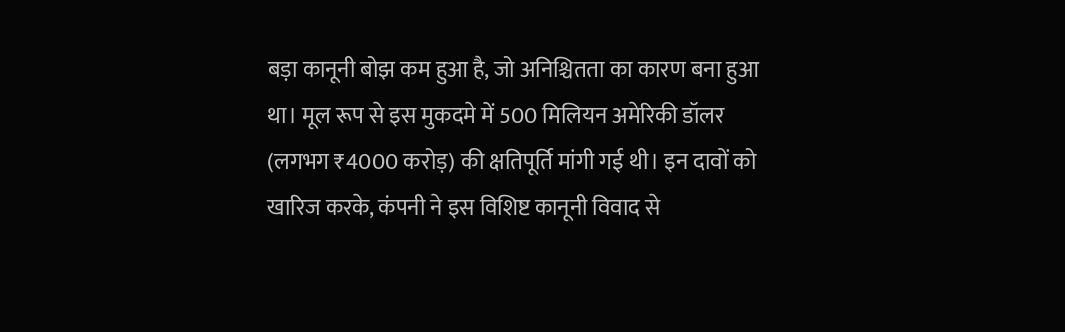बड़ा कानूनी बोझ कम हुआ है, जो अनिश्चितता का कारण बना हुआ था। मूल रूप से इस मुकदमे में 500 मिलियन अमेरिकी डॉलर (लगभग ₹4000 करोड़) की क्षतिपूर्ति मांगी गई थी। इन दावों को खारिज करके, कंपनी ने इस विशिष्ट कानूनी विवाद से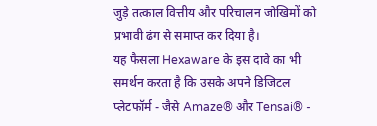जुड़े तत्काल वित्तीय और परिचालन जोखिमों को प्रभावी ढंग से समाप्त कर दिया है।
यह फैसला Hexaware के इस दावे का भी समर्थन करता है कि उसके अपने डिजिटल प्लेटफॉर्म - जैसे Amaze® और Tensai® -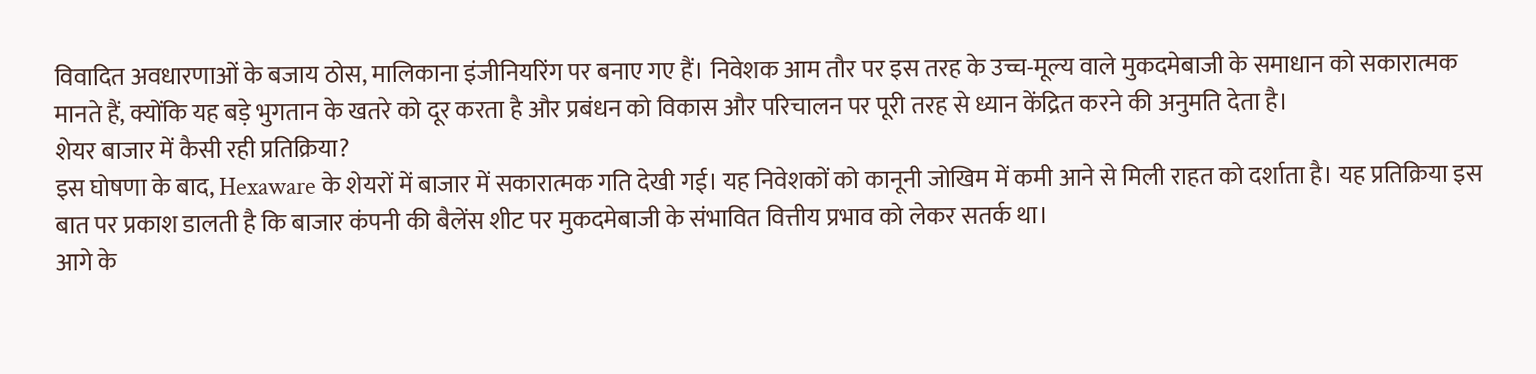विवादित अवधारणाओं के बजाय ठोस, मालिकाना इंजीनियरिंग पर बनाए गए हैं। निवेशक आम तौर पर इस तरह के उच्च-मूल्य वाले मुकदमेबाजी के समाधान को सकारात्मक मानते हैं, क्योंकि यह बड़े भुगतान के खतरे को दूर करता है और प्रबंधन को विकास और परिचालन पर पूरी तरह से ध्यान केंद्रित करने की अनुमति देता है।
शेयर बाजार में कैसी रही प्रतिक्रिया?
इस घोषणा के बाद, Hexaware के शेयरों में बाजार में सकारात्मक गति देखी गई। यह निवेशकों को कानूनी जोखिम में कमी आने से मिली राहत को दर्शाता है। यह प्रतिक्रिया इस बात पर प्रकाश डालती है कि बाजार कंपनी की बैलेंस शीट पर मुकदमेबाजी के संभावित वित्तीय प्रभाव को लेकर सतर्क था।
आगे के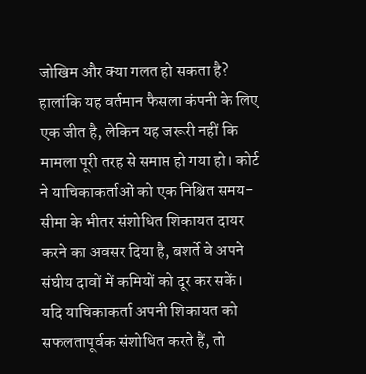जोखिम और क्या गलत हो सकता है?
हालांकि यह वर्तमान फैसला कंपनी के लिए एक जीत है, लेकिन यह जरूरी नहीं कि मामला पूरी तरह से समाप्त हो गया हो। कोर्ट ने याचिकाकर्ताओं को एक निश्चित समय-सीमा के भीतर संशोधित शिकायत दायर करने का अवसर दिया है, बशर्ते वे अपने संघीय दावों में कमियों को दूर कर सकें। यदि याचिकाकर्ता अपनी शिकायत को सफलतापूर्वक संशोधित करते हैं, तो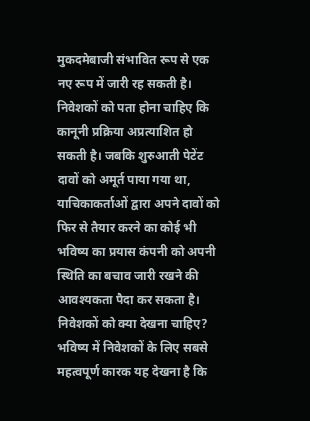मुकदमेबाजी संभावित रूप से एक नए रूप में जारी रह सकती है।
निवेशकों को पता होना चाहिए कि कानूनी प्रक्रिया अप्रत्याशित हो सकती है। जबकि शुरुआती पेटेंट दावों को अमूर्त पाया गया था, याचिकाकर्ताओं द्वारा अपने दावों को फिर से तैयार करने का कोई भी भविष्य का प्रयास कंपनी को अपनी स्थिति का बचाव जारी रखने की आवश्यकता पैदा कर सकता है।
निवेशकों को क्या देखना चाहिए?
भविष्य में निवेशकों के लिए सबसे महत्वपूर्ण कारक यह देखना है कि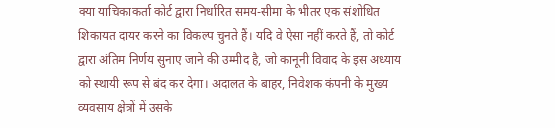क्या याचिकाकर्ता कोर्ट द्वारा निर्धारित समय-सीमा के भीतर एक संशोधित शिकायत दायर करने का विकल्प चुनते हैं। यदि वे ऐसा नहीं करते हैं, तो कोर्ट द्वारा अंतिम निर्णय सुनाए जाने की उम्मीद है, जो कानूनी विवाद के इस अध्याय को स्थायी रूप से बंद कर देगा। अदालत के बाहर, निवेशक कंपनी के मुख्य व्यवसाय क्षेत्रों में उसके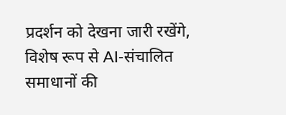प्रदर्शन को देखना जारी रखेंगे, विशेष रूप से AI-संचालित समाधानों की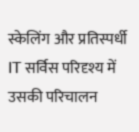स्केलिंग और प्रतिस्पर्धी IT सर्विस परिदृश्य में उसकी परिचालन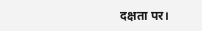दक्षता पर।